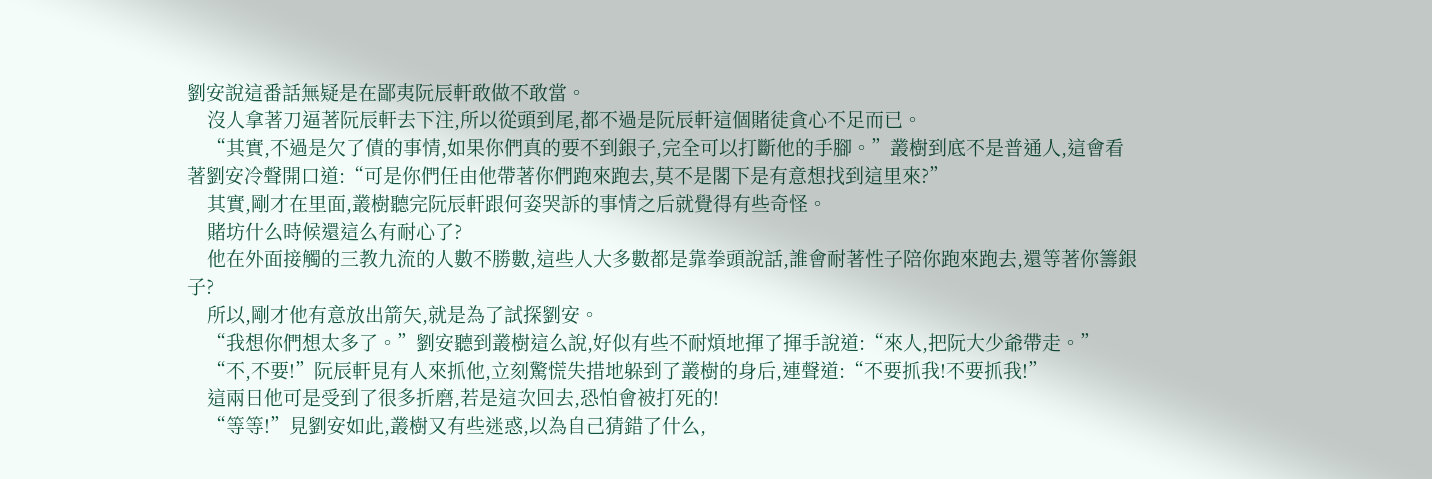劉安說這番話無疑是在鄙夷阮辰軒敢做不敢當。
    沒人拿著刀逼著阮辰軒去下注,所以從頭到尾,都不過是阮辰軒這個賭徒貪心不足而已。
    “其實,不過是欠了債的事情,如果你們真的要不到銀子,完全可以打斷他的手腳。”叢樹到底不是普通人,這會看著劉安冷聲開口道:“可是你們任由他帶著你們跑來跑去,莫不是閣下是有意想找到這里來?”
    其實,剛才在里面,叢樹聽完阮辰軒跟何姿哭訴的事情之后就覺得有些奇怪。
    賭坊什么時候還這么有耐心了?
    他在外面接觸的三教九流的人數不勝數,這些人大多數都是靠拳頭說話,誰會耐著性子陪你跑來跑去,還等著你籌銀子?
    所以,剛才他有意放出箭矢,就是為了試探劉安。
    “我想你們想太多了。”劉安聽到叢樹這么說,好似有些不耐煩地揮了揮手說道:“來人,把阮大少爺帶走。”
    “不,不要!”阮辰軒見有人來抓他,立刻驚慌失措地躲到了叢樹的身后,連聲道:“不要抓我!不要抓我!”
    這兩日他可是受到了很多折磨,若是這次回去,恐怕會被打死的!
    “等等!”見劉安如此,叢樹又有些迷惑,以為自己猜錯了什么,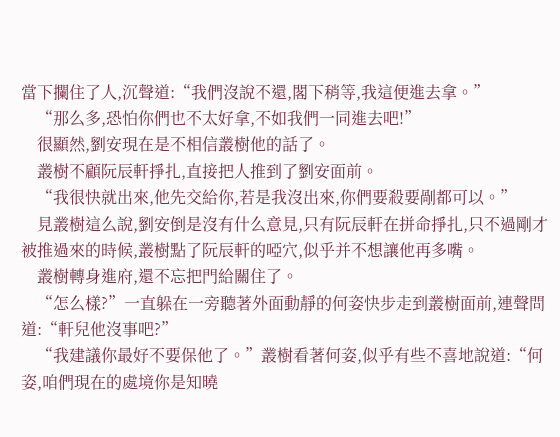當下攔住了人,沉聲道:“我們沒說不還,閣下稍等,我這便進去拿。”
    “那么多,恐怕你們也不太好拿,不如我們一同進去吧!”
    很顯然,劉安現在是不相信叢樹他的話了。
    叢樹不顧阮辰軒掙扎,直接把人推到了劉安面前。
    “我很快就出來,他先交給你,若是我沒出來,你們要殺要剮都可以。”
    見叢樹這么說,劉安倒是沒有什么意見,只有阮辰軒在拼命掙扎,只不過剛才被推過來的時候,叢樹點了阮辰軒的啞穴,似乎并不想讓他再多嘴。
    叢樹轉身進府,還不忘把門給關住了。
    “怎么樣?”一直躲在一旁聽著外面動靜的何姿快步走到叢樹面前,連聲問道:“軒兒他沒事吧?”
    “我建議你最好不要保他了。”叢樹看著何姿,似乎有些不喜地說道:“何姿,咱們現在的處境你是知曉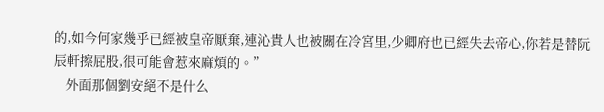的,如今何家幾乎已經被皇帝厭棄,連沁貴人也被關在冷宮里,少卿府也已經失去帝心,你若是替阮辰軒擦屁股,很可能會惹來麻煩的。”
    外面那個劉安絕不是什么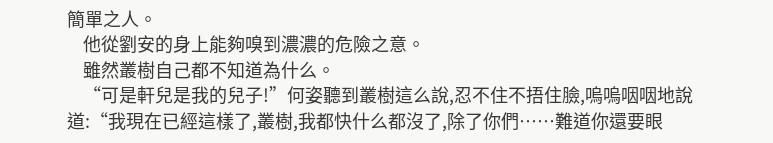簡單之人。
    他從劉安的身上能夠嗅到濃濃的危險之意。
    雖然叢樹自己都不知道為什么。
    “可是軒兒是我的兒子!”何姿聽到叢樹這么說,忍不住不捂住臉,嗚嗚咽咽地說道:“我現在已經這樣了,叢樹,我都快什么都沒了,除了你們……難道你還要眼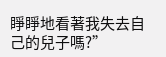睜睜地看著我失去自己的兒子嗎?”